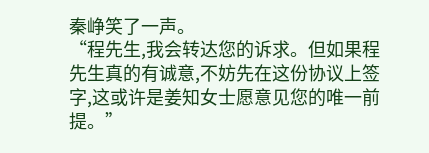秦峥笑了一声。
“程先生,我会转达您的诉求。但如果程先生真的有诚意,不妨先在这份协议上签字,这或许是姜知女士愿意见您的唯一前提。”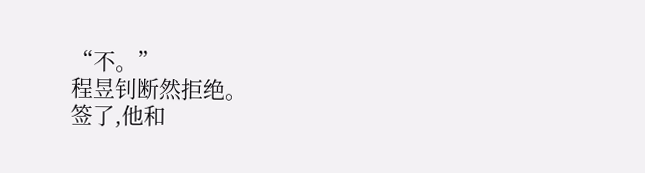“不。”
程昱钊断然拒绝。
签了,他和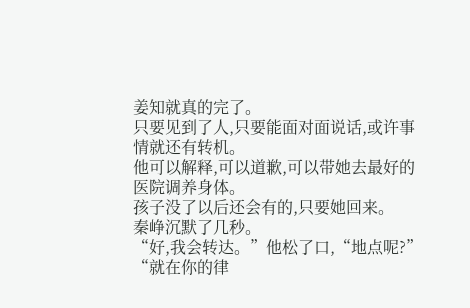姜知就真的完了。
只要见到了人,只要能面对面说话,或许事情就还有转机。
他可以解释,可以道歉,可以带她去最好的医院调养身体。
孩子没了以后还会有的,只要她回来。
秦峥沉默了几秒。
“好,我会转达。”他松了口,“地点呢?”
“就在你的律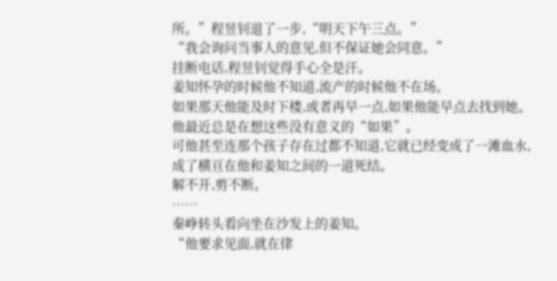所。”程昱钊退了一步,“明天下午三点。”
“我会询问当事人的意见,但不保证她会同意。”
挂断电话,程昱钊觉得手心全是汗。
姜知怀孕的时候他不知道,流产的时候他不在场。
如果那天他能及时下楼,或者再早一点,如果他能早点去找到她。
他最近总是在想这些没有意义的“如果”。
可他甚至连那个孩子存在过都不知道,它就已经变成了一滩血水,成了横亘在他和姜知之间的一道死结。
解不开,剪不断。
……
秦峥转头看向坐在沙发上的姜知。
“他要求见面,就在律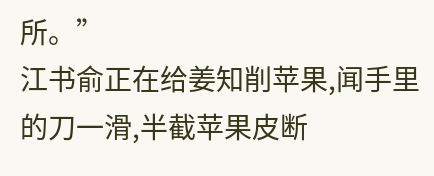所。”
江书俞正在给姜知削苹果,闻手里的刀一滑,半截苹果皮断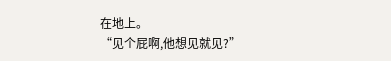在地上。
“见个屁啊,他想见就见?”